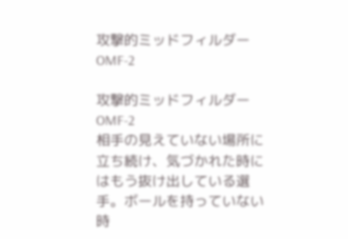攻撃的ミッドフィルダー
OMF-2

攻撃的ミッドフィルダー
OMF-2
相手の見えていない場所に立ち続け、気づかれた時にはもう抜け出している選手。ボールを持っていない時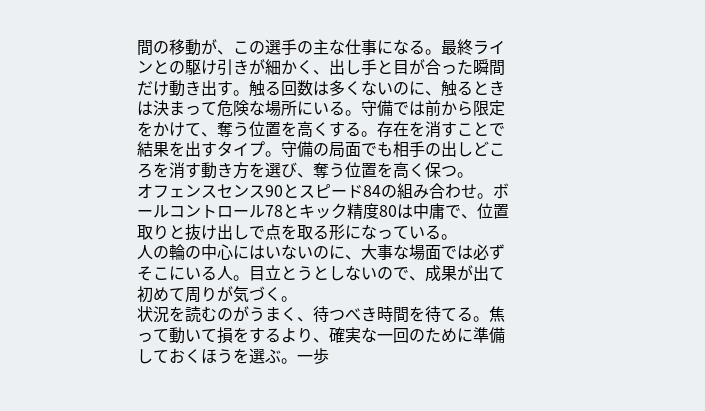間の移動が、この選手の主な仕事になる。最終ラインとの駆け引きが細かく、出し手と目が合った瞬間だけ動き出す。触る回数は多くないのに、触るときは決まって危険な場所にいる。守備では前から限定をかけて、奪う位置を高くする。存在を消すことで結果を出すタイプ。守備の局面でも相手の出しどころを消す動き方を選び、奪う位置を高く保つ。
オフェンスセンス90とスピード84の組み合わせ。ボールコントロール78とキック精度80は中庸で、位置取りと抜け出しで点を取る形になっている。
人の輪の中心にはいないのに、大事な場面では必ずそこにいる人。目立とうとしないので、成果が出て初めて周りが気づく。
状況を読むのがうまく、待つべき時間を待てる。焦って動いて損をするより、確実な一回のために準備しておくほうを選ぶ。一歩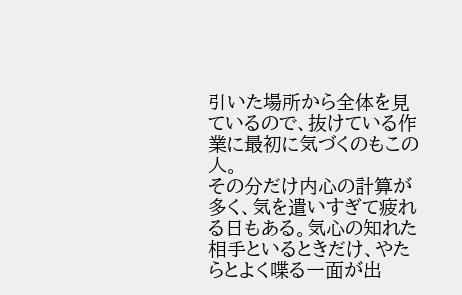引いた場所から全体を見ているので、抜けている作業に最初に気づくのもこの人。
その分だけ内心の計算が多く、気を遣いすぎて疲れる日もある。気心の知れた相手といるときだけ、やたらとよく喋る一面が出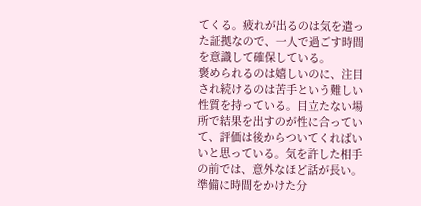てくる。疲れが出るのは気を遣った証拠なので、一人で過ごす時間を意識して確保している。
褒められるのは嬉しいのに、注目され続けるのは苦手という難しい性質を持っている。目立たない場所で結果を出すのが性に合っていて、評価は後からついてくればいいと思っている。気を許した相手の前では、意外なほど話が長い。準備に時間をかけた分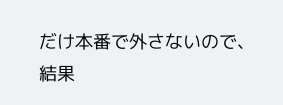だけ本番で外さないので、結果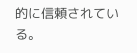的に信頼されている。